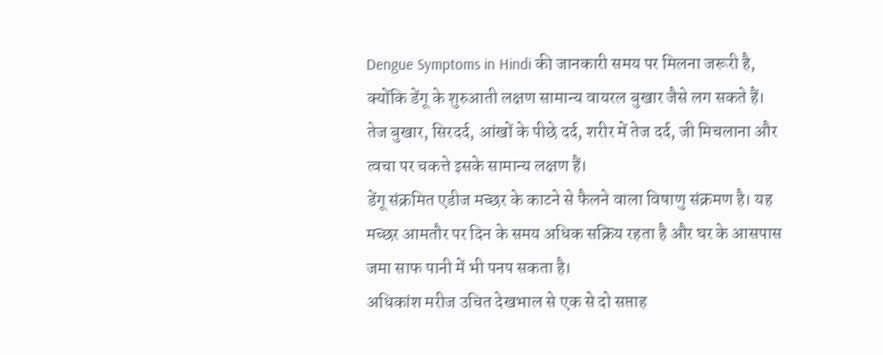Dengue Symptoms in Hindi की जानकारी समय पर मिलना जरूरी है, क्योंकि डेंगू के शुरुआती लक्षण सामान्य वायरल बुखार जैसे लग सकते हैं। तेज बुखार, सिरदर्द, आंखों के पीछे दर्द, शरीर में तेज दर्द, जी मिचलाना और त्वचा पर चकत्ते इसके सामान्य लक्षण हैं।
डेंगू संक्रमित एडीज मच्छर के काटने से फैलने वाला विषाणु संक्रमण है। यह मच्छर आमतौर पर दिन के समय अधिक सक्रिय रहता है और घर के आसपास जमा साफ पानी में भी पनप सकता है।
अधिकांश मरीज उचित देखभाल से एक से दो सप्ताह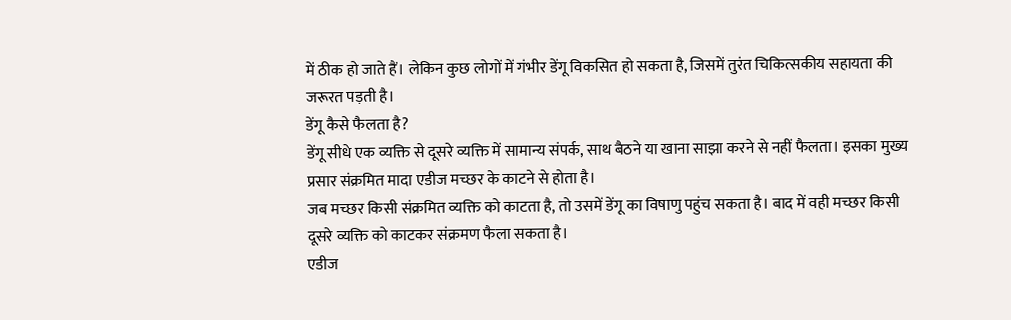में ठीक हो जाते हैं। लेकिन कुछ लोगों में गंभीर डेंगू विकसित हो सकता है, जिसमें तुरंत चिकित्सकीय सहायता की जरूरत पड़ती है।
डेंगू कैसे फैलता है?
डेंगू सीधे एक व्यक्ति से दूसरे व्यक्ति में सामान्य संपर्क, साथ बैठने या खाना साझा करने से नहीं फैलता। इसका मुख्य प्रसार संक्रमित मादा एडीज मच्छर के काटने से होता है।
जब मच्छर किसी संक्रमित व्यक्ति को काटता है, तो उसमें डेंगू का विषाणु पहुंच सकता है। बाद में वही मच्छर किसी दूसरे व्यक्ति को काटकर संक्रमण फैला सकता है।
एडीज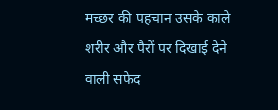मच्छर की पहचान उसके काले शरीर और पैरों पर दिखाई देने वाली सफेद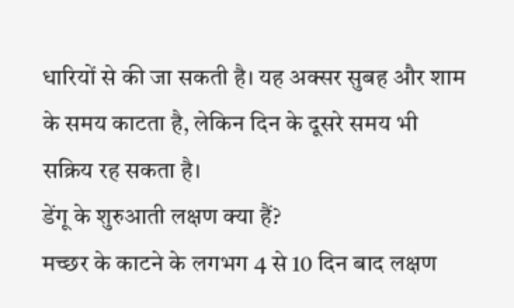धारियों से की जा सकती है। यह अक्सर सुबह और शाम के समय काटता है, लेकिन दिन के दूसरे समय भी सक्रिय रह सकता है।
डेंगू के शुरुआती लक्षण क्या हैं?
मच्छर के काटने के लगभग 4 से 10 दिन बाद लक्षण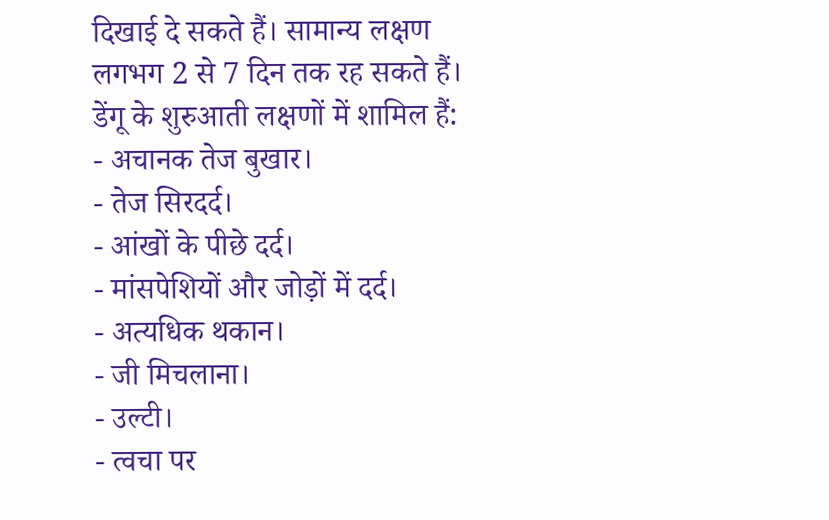दिखाई दे सकते हैं। सामान्य लक्षण लगभग 2 से 7 दिन तक रह सकते हैं।
डेंगू के शुरुआती लक्षणों में शामिल हैं:
- अचानक तेज बुखार।
- तेज सिरदर्द।
- आंखों के पीछे दर्द।
- मांसपेशियों और जोड़ों में दर्द।
- अत्यधिक थकान।
- जी मिचलाना।
- उल्टी।
- त्वचा पर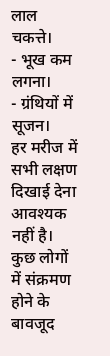लाल चकत्ते।
- भूख कम लगना।
- ग्रंथियों में सूजन।
हर मरीज में सभी लक्षण दिखाई देना आवश्यक नहीं है। कुछ लोगों में संक्रमण होने के बावजूद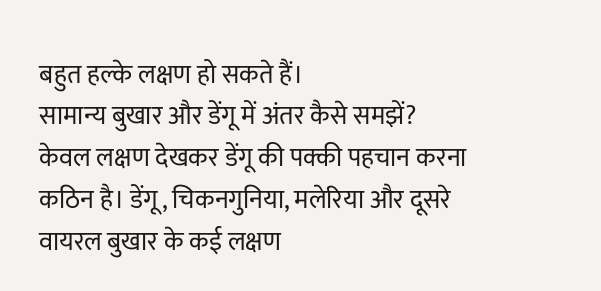बहुत हल्के लक्षण हो सकते हैं।
सामान्य बुखार और डेंगू में अंतर कैसे समझें?
केवल लक्षण देखकर डेंगू की पक्की पहचान करना कठिन है। डेंगू, चिकनगुनिया, मलेरिया और दूसरे वायरल बुखार के कई लक्षण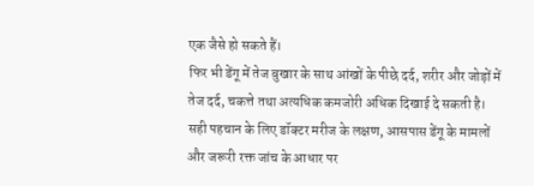एक जैसे हो सकते हैं।
फिर भी डेंगू में तेज बुखार के साथ आंखों के पीछे दर्द, शरीर और जोड़ों में तेज दर्द, चकत्ते तथा अत्यधिक कमजोरी अधिक दिखाई दे सकती है।
सही पहचान के लिए डॉक्टर मरीज के लक्षण, आसपास डेंगू के मामलों और जरूरी रक्त जांच के आधार पर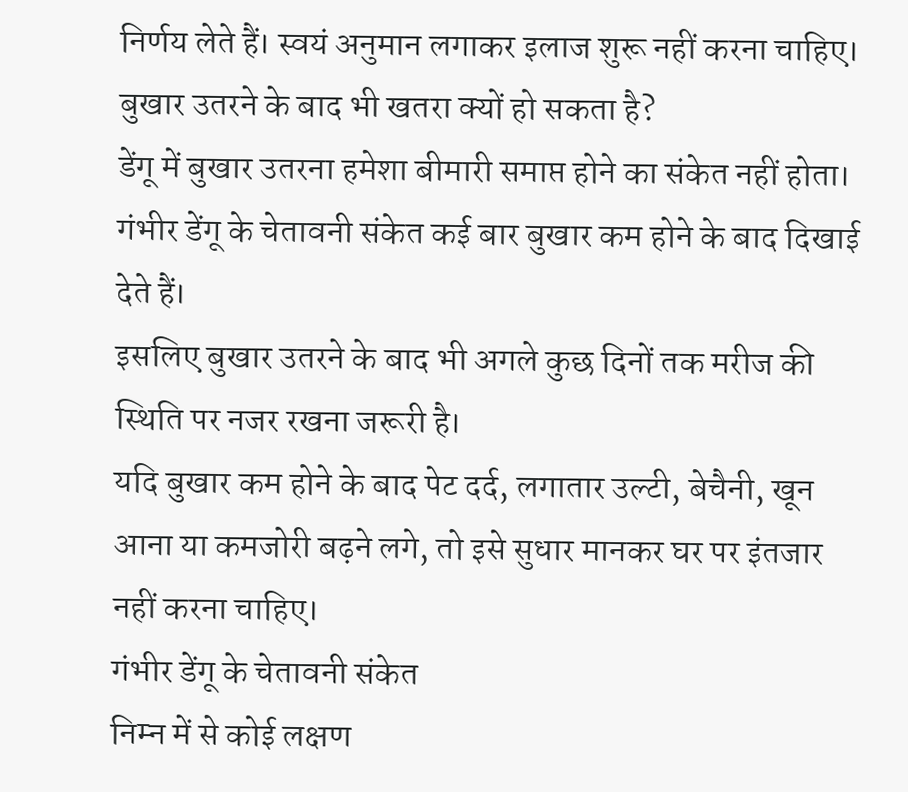निर्णय लेते हैं। स्वयं अनुमान लगाकर इलाज शुरू नहीं करना चाहिए।
बुखार उतरने के बाद भी खतरा क्यों हो सकता है?
डेंगू में बुखार उतरना हमेशा बीमारी समाप्त होने का संकेत नहीं होता। गंभीर डेंगू के चेतावनी संकेत कई बार बुखार कम होने के बाद दिखाई देते हैं।
इसलिए बुखार उतरने के बाद भी अगले कुछ दिनों तक मरीज की स्थिति पर नजर रखना जरूरी है।
यदि बुखार कम होने के बाद पेट दर्द, लगातार उल्टी, बेचैनी, खून आना या कमजोरी बढ़ने लगे, तो इसे सुधार मानकर घर पर इंतजार नहीं करना चाहिए।
गंभीर डेंगू के चेतावनी संकेत
निम्न में से कोई लक्षण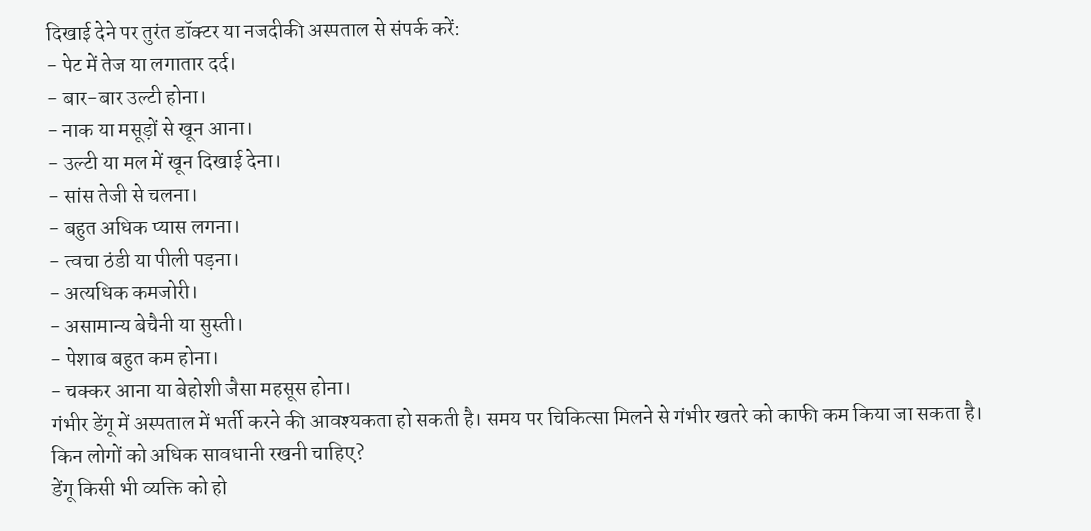दिखाई देने पर तुरंत डॉक्टर या नजदीकी अस्पताल से संपर्क करें:
- पेट में तेज या लगातार दर्द।
- बार-बार उल्टी होना।
- नाक या मसूड़ों से खून आना।
- उल्टी या मल में खून दिखाई देना।
- सांस तेजी से चलना।
- बहुत अधिक प्यास लगना।
- त्वचा ठंडी या पीली पड़ना।
- अत्यधिक कमजोरी।
- असामान्य बेचैनी या सुस्ती।
- पेशाब बहुत कम होना।
- चक्कर आना या बेहोशी जैसा महसूस होना।
गंभीर डेंगू में अस्पताल में भर्ती करने की आवश्यकता हो सकती है। समय पर चिकित्सा मिलने से गंभीर खतरे को काफी कम किया जा सकता है।
किन लोगों को अधिक सावधानी रखनी चाहिए?
डेंगू किसी भी व्यक्ति को हो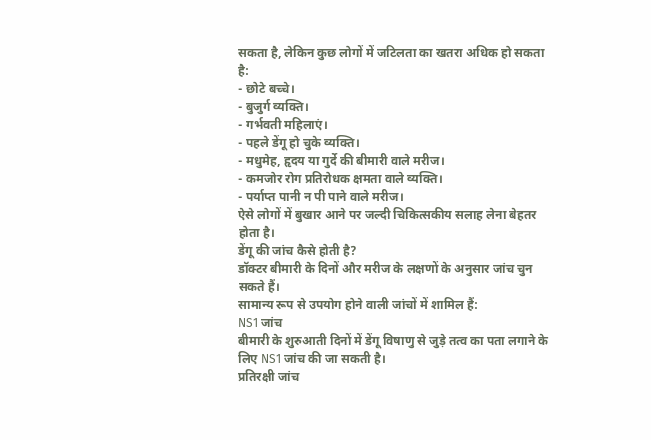सकता है, लेकिन कुछ लोगों में जटिलता का खतरा अधिक हो सकता है:
- छोटे बच्चे।
- बुजुर्ग व्यक्ति।
- गर्भवती महिलाएं।
- पहले डेंगू हो चुके व्यक्ति।
- मधुमेह, हृदय या गुर्दे की बीमारी वाले मरीज।
- कमजोर रोग प्रतिरोधक क्षमता वाले व्यक्ति।
- पर्याप्त पानी न पी पाने वाले मरीज।
ऐसे लोगों में बुखार आने पर जल्दी चिकित्सकीय सलाह लेना बेहतर होता है।
डेंगू की जांच कैसे होती है?
डॉक्टर बीमारी के दिनों और मरीज के लक्षणों के अनुसार जांच चुन सकते हैं।
सामान्य रूप से उपयोग होने वाली जांचों में शामिल हैं:
NS1 जांच
बीमारी के शुरुआती दिनों में डेंगू विषाणु से जुड़े तत्व का पता लगाने के लिए NS1 जांच की जा सकती है।
प्रतिरक्षी जांच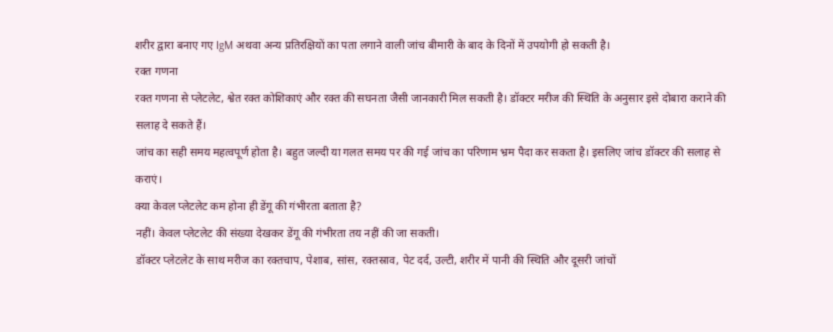शरीर द्वारा बनाए गए IgM अथवा अन्य प्रतिरक्षियों का पता लगाने वाली जांच बीमारी के बाद के दिनों में उपयोगी हो सकती है।
रक्त गणना
रक्त गणना से प्लेटलेट, श्वेत रक्त कोशिकाएं और रक्त की सघनता जैसी जानकारी मिल सकती है। डॉक्टर मरीज की स्थिति के अनुसार इसे दोबारा कराने की सलाह दे सकते हैं।
जांच का सही समय महत्वपूर्ण होता है। बहुत जल्दी या गलत समय पर की गई जांच का परिणाम भ्रम पैदा कर सकता है। इसलिए जांच डॉक्टर की सलाह से कराएं।
क्या केवल प्लेटलेट कम होना ही डेंगू की गंभीरता बताता है?
नहीं। केवल प्लेटलेट की संख्या देखकर डेंगू की गंभीरता तय नहीं की जा सकती।
डॉक्टर प्लेटलेट के साथ मरीज का रक्तचाप, पेशाब, सांस, रक्तस्राव, पेट दर्द, उल्टी, शरीर में पानी की स्थिति और दूसरी जांचों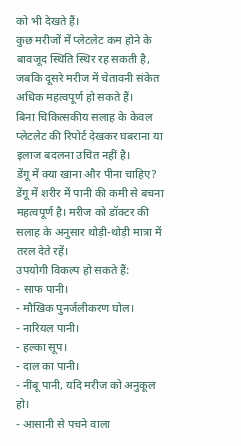को भी देखते हैं।
कुछ मरीजों में प्लेटलेट कम होने के बावजूद स्थिति स्थिर रह सकती है, जबकि दूसरे मरीज में चेतावनी संकेत अधिक महत्वपूर्ण हो सकते हैं।
बिना चिकित्सकीय सलाह के केवल प्लेटलेट की रिपोर्ट देखकर घबराना या इलाज बदलना उचित नहीं है।
डेंगू में क्या खाना और पीना चाहिए?
डेंगू में शरीर में पानी की कमी से बचना महत्वपूर्ण है। मरीज को डॉक्टर की सलाह के अनुसार थोड़ी-थोड़ी मात्रा में तरल देते रहें।
उपयोगी विकल्प हो सकते हैं:
- साफ पानी।
- मौखिक पुनर्जलीकरण घोल।
- नारियल पानी।
- हल्का सूप।
- दाल का पानी।
- नींबू पानी, यदि मरीज को अनुकूल हो।
- आसानी से पचने वाला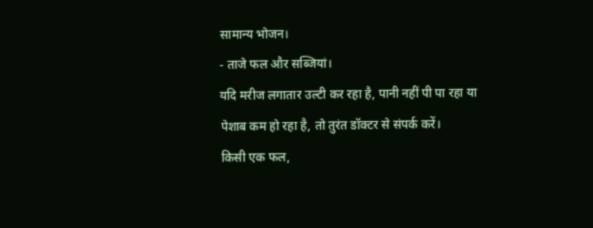सामान्य भोजन।
- ताजे फल और सब्जियां।
यदि मरीज लगातार उल्टी कर रहा है, पानी नहीं पी पा रहा या पेशाब कम हो रहा है, तो तुरंत डॉक्टर से संपर्क करें।
किसी एक फल,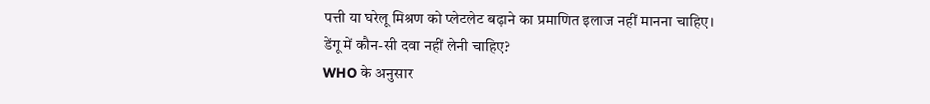पत्ती या घरेलू मिश्रण को प्लेटलेट बढ़ाने का प्रमाणित इलाज नहीं मानना चाहिए।
डेंगू में कौन-सी दवा नहीं लेनी चाहिए?
WHO के अनुसार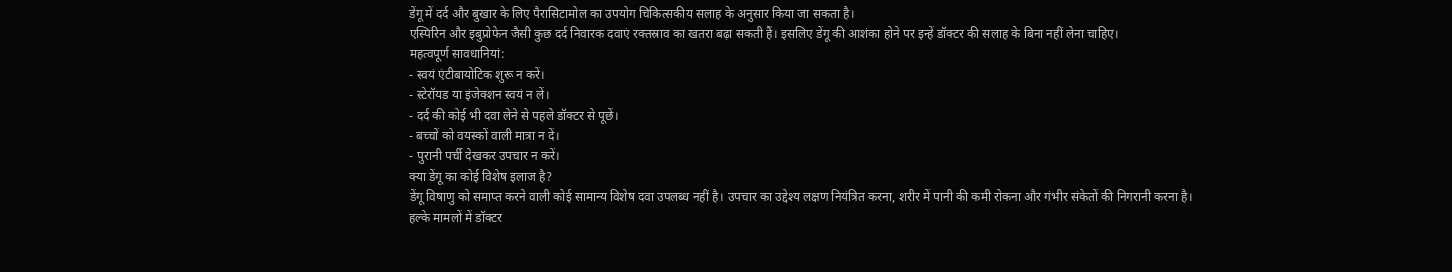डेंगू में दर्द और बुखार के लिए पैरासिटामोल का उपयोग चिकित्सकीय सलाह के अनुसार किया जा सकता है।
एस्पिरिन और इबुप्रोफेन जैसी कुछ दर्द निवारक दवाएं रक्तस्राव का खतरा बढ़ा सकती हैं। इसलिए डेंगू की आशंका होने पर इन्हें डॉक्टर की सलाह के बिना नहीं लेना चाहिए।
महत्वपूर्ण सावधानियां:
- स्वयं एंटीबायोटिक शुरू न करें।
- स्टेरॉयड या इंजेक्शन स्वयं न लें।
- दर्द की कोई भी दवा लेने से पहले डॉक्टर से पूछें।
- बच्चों को वयस्कों वाली मात्रा न दें।
- पुरानी पर्ची देखकर उपचार न करें।
क्या डेंगू का कोई विशेष इलाज है?
डेंगू विषाणु को समाप्त करने वाली कोई सामान्य विशेष दवा उपलब्ध नहीं है। उपचार का उद्देश्य लक्षण नियंत्रित करना, शरीर में पानी की कमी रोकना और गंभीर संकेतों की निगरानी करना है।
हल्के मामलों में डॉक्टर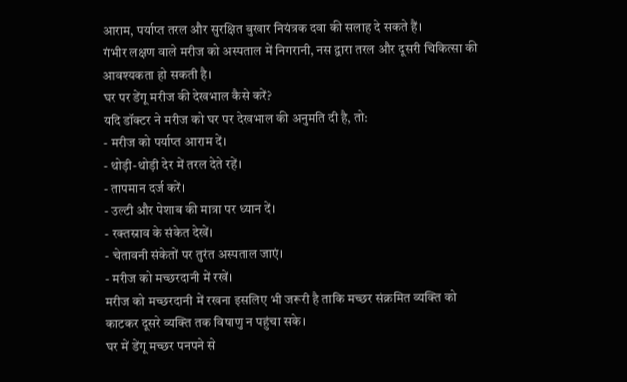आराम, पर्याप्त तरल और सुरक्षित बुखार नियंत्रक दवा की सलाह दे सकते हैं।
गंभीर लक्षण वाले मरीज को अस्पताल में निगरानी, नस द्वारा तरल और दूसरी चिकित्सा की आवश्यकता हो सकती है।
घर पर डेंगू मरीज की देखभाल कैसे करें?
यदि डॉक्टर ने मरीज को घर पर देखभाल की अनुमति दी है, तो:
- मरीज को पर्याप्त आराम दें।
- थोड़ी-थोड़ी देर में तरल देते रहें।
- तापमान दर्ज करें।
- उल्टी और पेशाब की मात्रा पर ध्यान दें।
- रक्तस्राव के संकेत देखें।
- चेतावनी संकेतों पर तुरंत अस्पताल जाएं।
- मरीज को मच्छरदानी में रखें।
मरीज को मच्छरदानी में रखना इसलिए भी जरूरी है ताकि मच्छर संक्रमित व्यक्ति को काटकर दूसरे व्यक्ति तक विषाणु न पहुंचा सके।
घर में डेंगू मच्छर पनपने से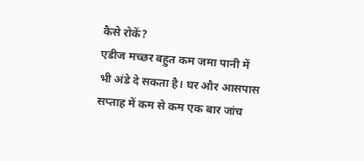कैसे रोकें?
एडीज मच्छर बहुत कम जमा पानी में भी अंडे दे सकता है। घर और आसपास सप्ताह में कम से कम एक बार जांच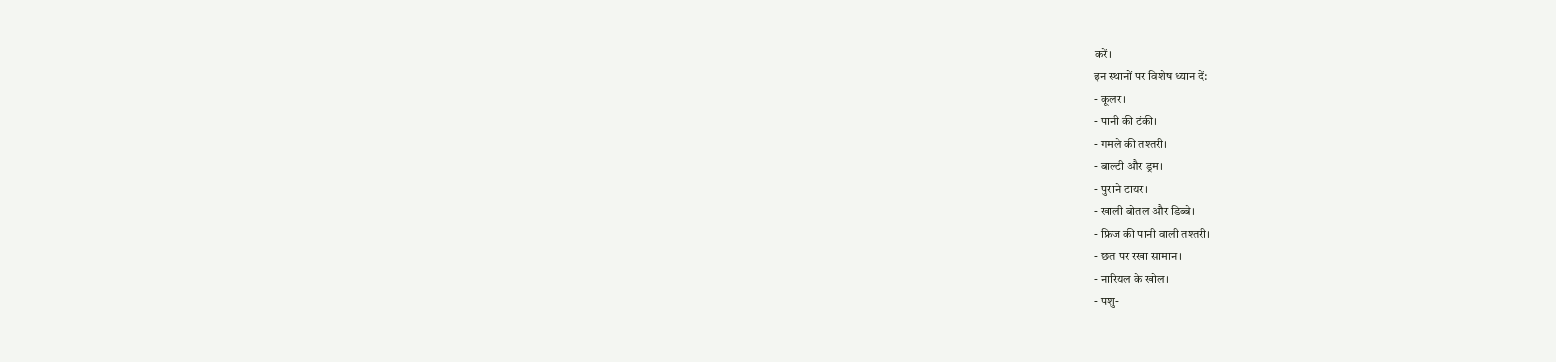करें।
इन स्थानों पर विशेष ध्यान दें:
- कूलर।
- पानी की टंकी।
- गमले की तश्तरी।
- बाल्टी और ड्रम।
- पुराने टायर।
- खाली बोतल और डिब्बे।
- फ्रिज की पानी वाली तश्तरी।
- छत पर रखा सामान।
- नारियल के खोल।
- पशु-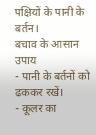पक्षियों के पानी के बर्तन।
बचाव के आसान उपाय
- पानी के बर्तनों को ढककर रखें।
- कूलर का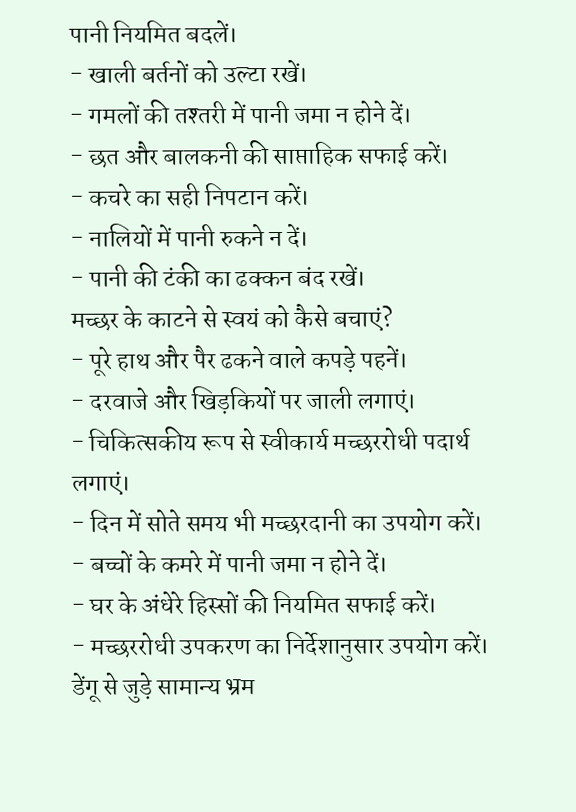पानी नियमित बदलें।
- खाली बर्तनों को उल्टा रखें।
- गमलों की तश्तरी में पानी जमा न होने दें।
- छत और बालकनी की साप्ताहिक सफाई करें।
- कचरे का सही निपटान करें।
- नालियों में पानी रुकने न दें।
- पानी की टंकी का ढक्कन बंद रखें।
मच्छर के काटने से स्वयं को कैसे बचाएं?
- पूरे हाथ और पैर ढकने वाले कपड़े पहनें।
- दरवाजे और खिड़कियों पर जाली लगाएं।
- चिकित्सकीय रूप से स्वीकार्य मच्छररोधी पदार्थ लगाएं।
- दिन में सोते समय भी मच्छरदानी का उपयोग करें।
- बच्चों के कमरे में पानी जमा न होने दें।
- घर के अंधेरे हिस्सों की नियमित सफाई करें।
- मच्छररोधी उपकरण का निर्देशानुसार उपयोग करें।
डेंगू से जुड़े सामान्य भ्रम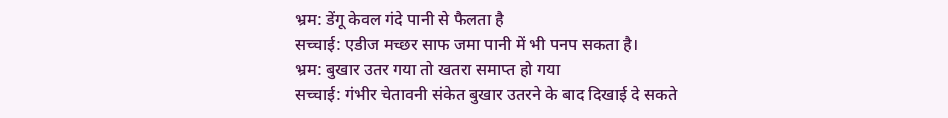भ्रम: डेंगू केवल गंदे पानी से फैलता है
सच्चाई: एडीज मच्छर साफ जमा पानी में भी पनप सकता है।
भ्रम: बुखार उतर गया तो खतरा समाप्त हो गया
सच्चाई: गंभीर चेतावनी संकेत बुखार उतरने के बाद दिखाई दे सकते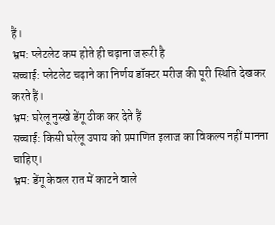हैं।
भ्रम: प्लेटलेट कम होते ही चढ़ाना जरूरी है
सच्चाई: प्लेटलेट चढ़ाने का निर्णय डॉक्टर मरीज की पूरी स्थिति देखकर करते हैं।
भ्रम: घरेलू नुस्खे डेंगू ठीक कर देते हैं
सच्चाई: किसी घरेलू उपाय को प्रमाणित इलाज का विकल्प नहीं मानना चाहिए।
भ्रम: डेंगू केवल रात में काटने वाले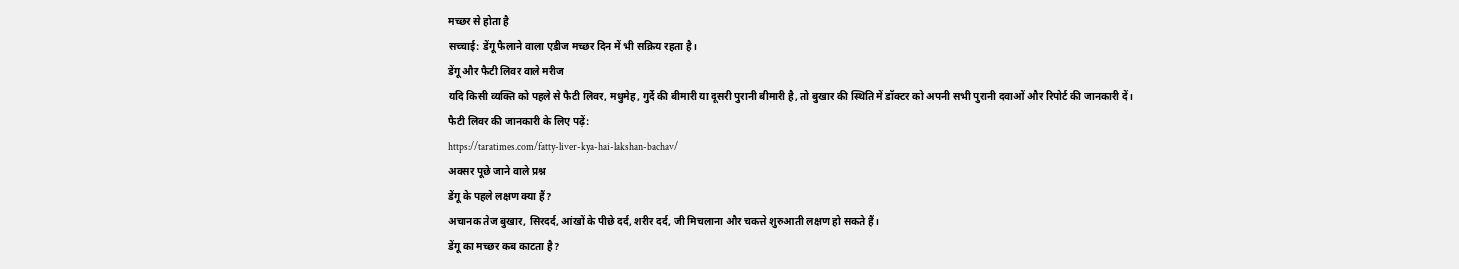मच्छर से होता है
सच्चाई: डेंगू फैलाने वाला एडीज मच्छर दिन में भी सक्रिय रहता है।
डेंगू और फैटी लिवर वाले मरीज
यदि किसी व्यक्ति को पहले से फैटी लिवर, मधुमेह, गुर्दे की बीमारी या दूसरी पुरानी बीमारी है, तो बुखार की स्थिति में डॉक्टर को अपनी सभी पुरानी दवाओं और रिपोर्ट की जानकारी दें।
फैटी लिवर की जानकारी के लिए पढ़ें:
https://taratimes.com/fatty-liver-kya-hai-lakshan-bachav/
अक्सर पूछे जाने वाले प्रश्न
डेंगू के पहले लक्षण क्या हैं?
अचानक तेज बुखार, सिरदर्द, आंखों के पीछे दर्द, शरीर दर्द, जी मिचलाना और चकत्ते शुरुआती लक्षण हो सकते हैं।
डेंगू का मच्छर कब काटता है?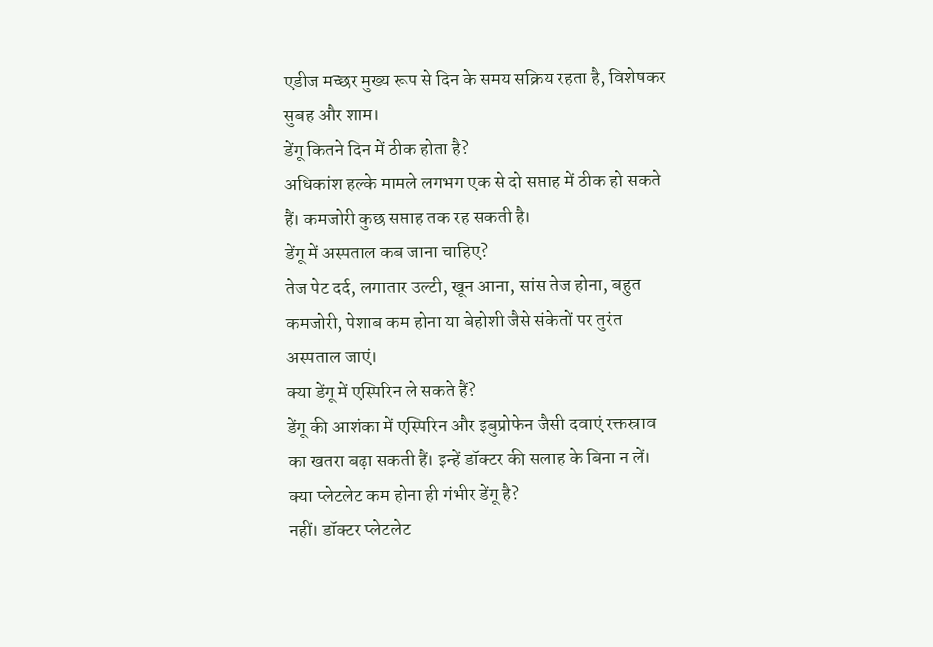एडीज मच्छर मुख्य रूप से दिन के समय सक्रिय रहता है, विशेषकर सुबह और शाम।
डेंगू कितने दिन में ठीक होता है?
अधिकांश हल्के मामले लगभग एक से दो सप्ताह में ठीक हो सकते हैं। कमजोरी कुछ सप्ताह तक रह सकती है।
डेंगू में अस्पताल कब जाना चाहिए?
तेज पेट दर्द, लगातार उल्टी, खून आना, सांस तेज होना, बहुत कमजोरी, पेशाब कम होना या बेहोशी जैसे संकेतों पर तुरंत अस्पताल जाएं।
क्या डेंगू में एस्पिरिन ले सकते हैं?
डेंगू की आशंका में एस्पिरिन और इबुप्रोफेन जैसी दवाएं रक्तस्राव का खतरा बढ़ा सकती हैं। इन्हें डॉक्टर की सलाह के बिना न लें।
क्या प्लेटलेट कम होना ही गंभीर डेंगू है?
नहीं। डॉक्टर प्लेटलेट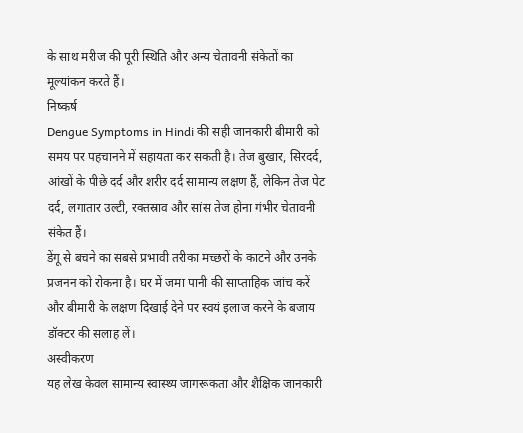के साथ मरीज की पूरी स्थिति और अन्य चेतावनी संकेतों का मूल्यांकन करते हैं।
निष्कर्ष
Dengue Symptoms in Hindi की सही जानकारी बीमारी को समय पर पहचानने में सहायता कर सकती है। तेज बुखार, सिरदर्द, आंखों के पीछे दर्द और शरीर दर्द सामान्य लक्षण हैं, लेकिन तेज पेट दर्द, लगातार उल्टी, रक्तस्राव और सांस तेज होना गंभीर चेतावनी संकेत हैं।
डेंगू से बचने का सबसे प्रभावी तरीका मच्छरों के काटने और उनके प्रजनन को रोकना है। घर में जमा पानी की साप्ताहिक जांच करें और बीमारी के लक्षण दिखाई देने पर स्वयं इलाज करने के बजाय डॉक्टर की सलाह लें।
अस्वीकरण
यह लेख केवल सामान्य स्वास्थ्य जागरूकता और शैक्षिक जानकारी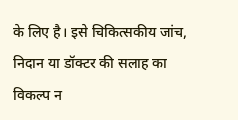के लिए है। इसे चिकित्सकीय जांच, निदान या डॉक्टर की सलाह का विकल्प न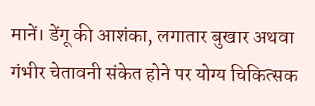मानें। डेंगू की आशंका, लगातार बुखार अथवा गंभीर चेतावनी संकेत होने पर योग्य चिकित्सक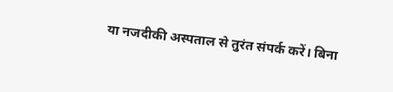या नजदीकी अस्पताल से तुरंत संपर्क करें। बिना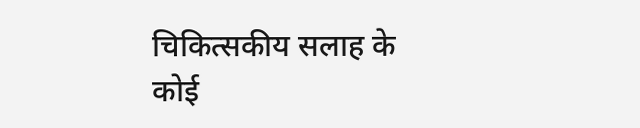चिकित्सकीय सलाह के कोई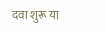दवा शुरू या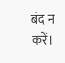बंद न करें।